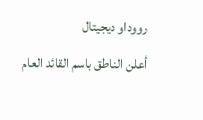رووداو ديجيتال
أعلن الناطق باسم القائد العام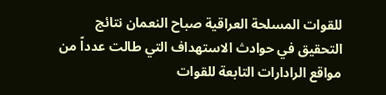للقوات المسلحة العراقية صباح النعمان نتائج التحقيق في حوادث الاستهداف التي طالت عدداً من مواقع الرادارات التابعة للقوات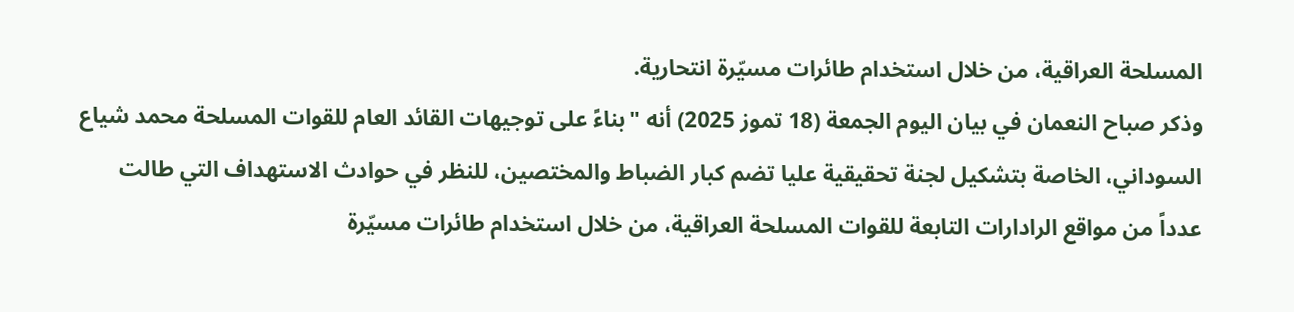المسلحة العراقية، من خلال استخدام طائرات مسيّرة انتحارية.
وذكر صباح النعمان في بيان اليوم الجمعة (18 تموز 2025) أنه "بناءً على توجيهات القائد العام للقوات المسلحة محمد شياع السوداني، الخاصة بتشكيل لجنة تحقيقية عليا تضم كبار الضباط والمختصين، للنظر في حوادث الاستهداف التي طالت عدداً من مواقع الرادارات التابعة للقوات المسلحة العراقية، من خلال استخدام طائرات مسيّرة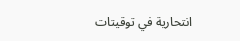انتحارية في توقيتات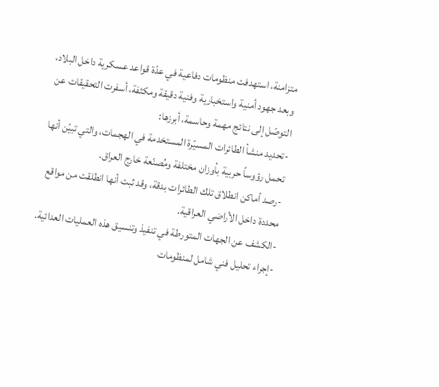متزامنة، استهدفت منظومات دفاعية في عدّة قواعد عسكرية داخل البلاد، وبعد جهود أمنية واستخبارية وفنية دقيقة ومكثفة، أسفرت التحقيقات عن التوصّل إلى نتائج مهمة وحاسمة، أبرزها:
-تحديد منشأ الطائرات المسيّرة المستخدمة في الهجمات، والتي تبيّن أنها تحمل رؤوساً حربية بأوزان مختلفة ومُصنّعة خارج العراق.
-رصد أماكن انطلاق تلك الطائرات بدقة، وقد ثبت أنها انطلقت من مواقع محددة داخل الأراضي العراقية.
-الكشف عن الجهات المتورطة في تنفيذ وتنسيق هذه العمليات العدائية.
-إجراء تحليل فني شامل لمنظومات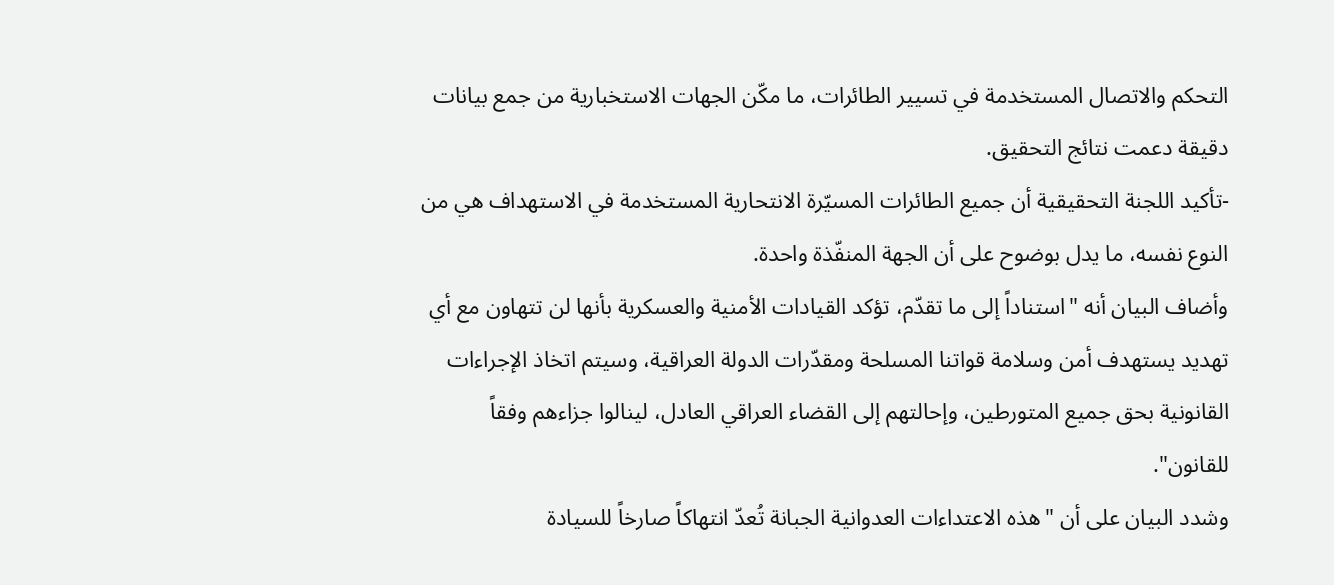التحكم والاتصال المستخدمة في تسيير الطائرات، ما مكّن الجهات الاستخبارية من جمع بيانات دقيقة دعمت نتائج التحقيق.
-تأكيد اللجنة التحقيقية أن جميع الطائرات المسيّرة الانتحارية المستخدمة في الاستهداف هي من النوع نفسه، ما يدل بوضوح على أن الجهة المنفّذة واحدة.
وأضاف البيان أنه "استناداً إلى ما تقدّم، تؤكد القيادات الأمنية والعسكرية بأنها لن تتهاون مع أي تهديد يستهدف أمن وسلامة قواتنا المسلحة ومقدّرات الدولة العراقية، وسيتم اتخاذ الإجراءات القانونية بحق جميع المتورطين، وإحالتهم إلى القضاء العراقي العادل، لينالوا جزاءهم وفقاً للقانون".
وشدد البيان على أن "هذه الاعتداءات العدوانية الجبانة تُعدّ انتهاكاً صارخاً للسيادة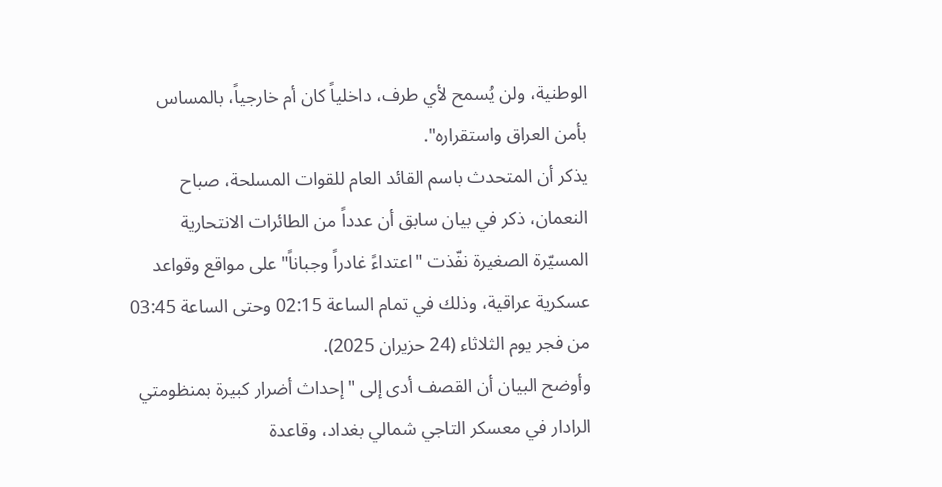الوطنية، ولن يُسمح لأي طرف، داخلياً كان أم خارجياً، بالمساس بأمن العراق واستقراره".
يذكر أن المتحدث باسم القائد العام للقوات المسلحة، صباح النعمان، ذكر في بيان سابق أن عدداً من الطائرات الانتحارية المسيّرة الصغيرة نفّذت "اعتداءً غادراً وجباناً" على مواقع وقواعد عسكرية عراقية، وذلك في تمام الساعة 02:15 وحتى الساعة 03:45 من فجر يوم الثلاثاء (24 حزيران 2025).
وأوضح البيان أن القصف أدى إلى "إحداث أضرار كبيرة بمنظومتي الرادار في معسكر التاجي شمالي بغداد، وقاعدة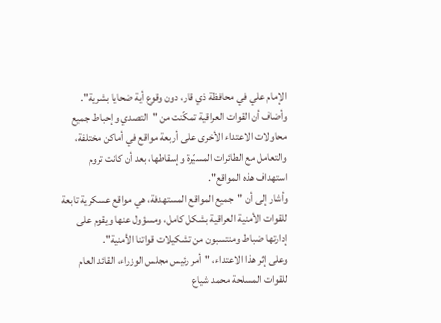الإمام علي في محافظة ذي قار، دون وقوع أية ضحايا بشرية".
وأضاف أن القوات العراقية تمكّنت من "التصدي وإحباط جميع محاولات الاعتداء الأخرى على أربعة مواقع في أماكن مختلفة، والتعامل مع الطائرات المسيّرة وإسقاطها، بعد أن كانت تروم استهداف هذه المواقع".
وأشار إلى أن "جميع المواقع المستهدفة، هي مواقع عسكرية تابعة للقوات الأمنية العراقية بشكل كامل، ومسؤول عنها ويقوم على إدارتها ضباط ومنتسبون من تشكيلات قواتنا الأمنية".
وعلى إثر هذا الاعتداء، "أمر رئيس مجلس الوزراء، القائد العام للقوات المسلحة محمد شياع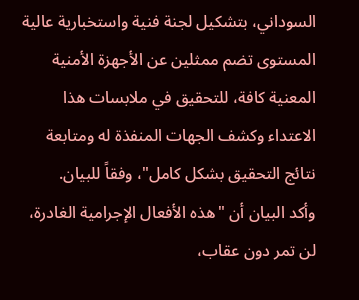السوداني، بتشكيل لجنة فنية واستخبارية عالية المستوى تضم ممثلين عن الأجهزة الأمنية المعنية كافة، للتحقيق في ملابسات هذا الاعتداء وكشف الجهات المنفذة له ومتابعة نتائج التحقيق بشكل كامل"، وفقاً للبيان.
وأكد البيان أن "هذه الأفعال الإجرامية الغادرة، لن تمر دون عقاب،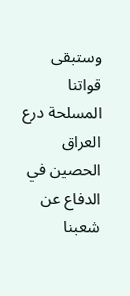وستبقى قواتنا المسلحة درع العراق الحصين في الدفاع عن شعبنا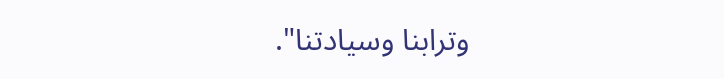وترابنا وسيادتنا".